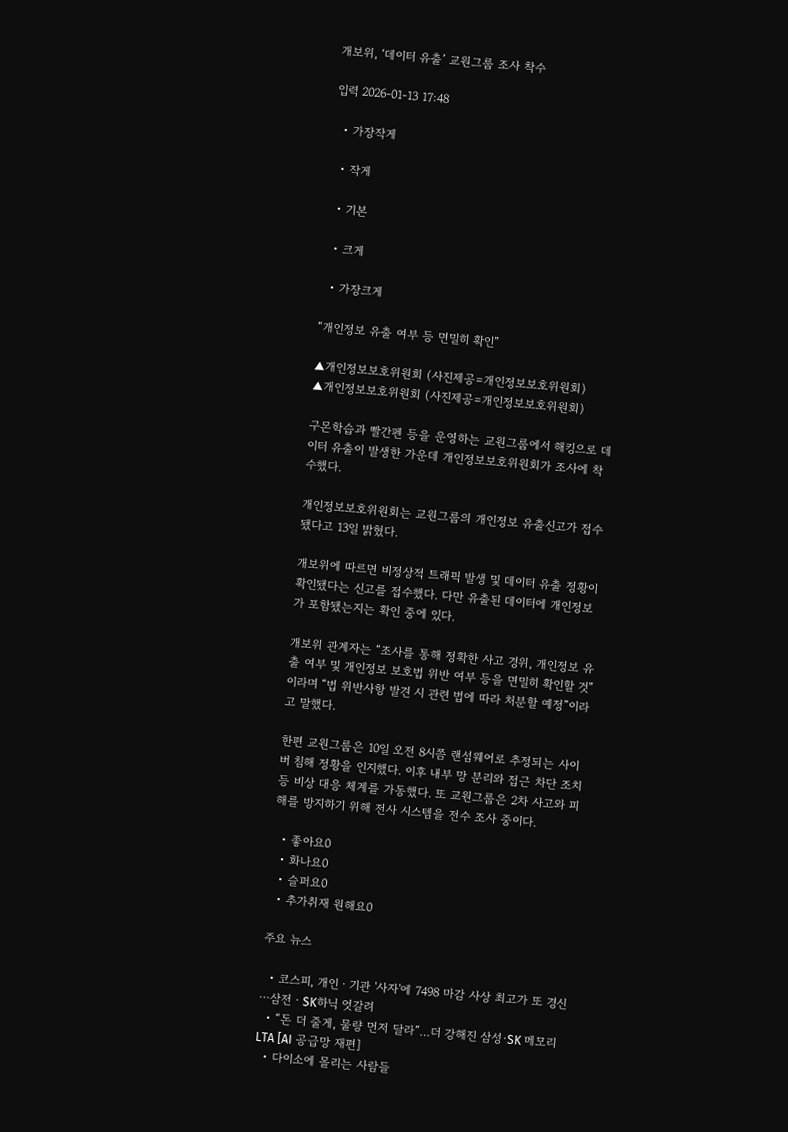개보위, ‘데이터 유출’ 교원그룹 조사 착수

입력 2026-01-13 17:48

  • 가장작게

  • 작게

  • 기본

  • 크게

  • 가장크게

“개인정보 유출 여부 등 면밀히 확인”

▲개인정보보호위원회 (사진제공=개인정보보호위원회)
▲개인정보보호위원회 (사진제공=개인정보보호위원회)

구몬학습과 빨간펜 등을 운영하는 교원그룹에서 해킹으로 데이터 유출이 발생한 가운데 개인정보보호위원회가 조사에 착수했다.

개인정보보호위원회는 교원그룹의 개인정보 유출신고가 접수됐다고 13일 밝혔다.

개보위에 따르면 비정상적 트래픽 발생 및 데이터 유출 정황이 확인됐다는 신고를 접수했다. 다만 유출된 데이터에 개인정보가 포함됐는지는 확인 중에 있다.

개보위 관계자는 “조사를 통해 정확한 사고 경위, 개인정보 유출 여부 및 개인정보 보호법 위반 여부 등을 면밀히 확인할 것”이라며 “법 위반사항 발견 시 관련 법에 따라 처분할 예정”이라고 말했다.

한편 교원그룹은 10일 오전 8시쯤 랜섬웨어로 추정되는 사이버 침해 정황을 인지했다. 이후 내부 망 분리와 접근 차단 조치 등 비상 대응 체계를 가동했다. 또 교원그룹은 2차 사고와 피해를 방지하기 위해 전사 시스템을 전수 조사 중이다.

  • 좋아요0
  • 화나요0
  • 슬퍼요0
  • 추가취재 원해요0

주요 뉴스

  • 코스피, 개인ㆍ기관 '사자'에 7498 마감 사상 최고가 또 경신⋯삼전ㆍSK하닉 엇갈려
  • “돈 더 줄게, 물량 먼저 달라”…더 강해진 삼성·SK 메모리 LTA [AI 공급망 재편]
  • 다이소에 몰리는 사람들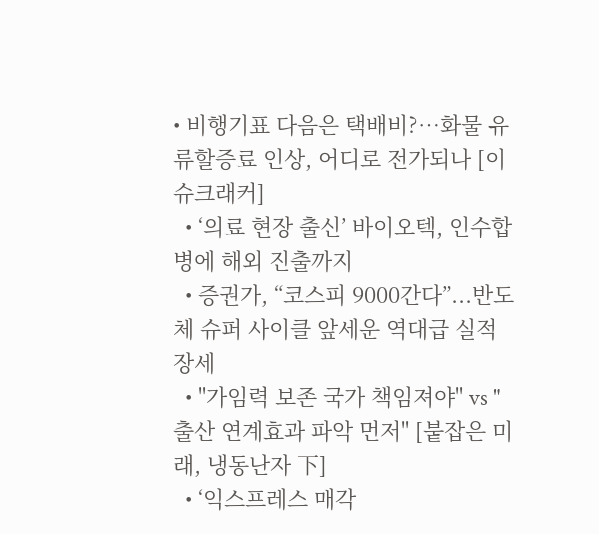• 비행기표 다음은 택배비?⋯화물 유류할증료 인상, 어디로 전가되나 [이슈크래커]
  • ‘의료 현장 출신’ 바이오텍, 인수합병에 해외 진출까지
  • 증권가, “코스피 9000간다”...반도체 슈퍼 사이클 앞세운 역대급 실적 장세
  • "가임력 보존 국가 책임져야" vs "출산 연계효과 파악 먼저" [붙잡은 미래, 냉동난자 下]
  • ‘익스프레스 매각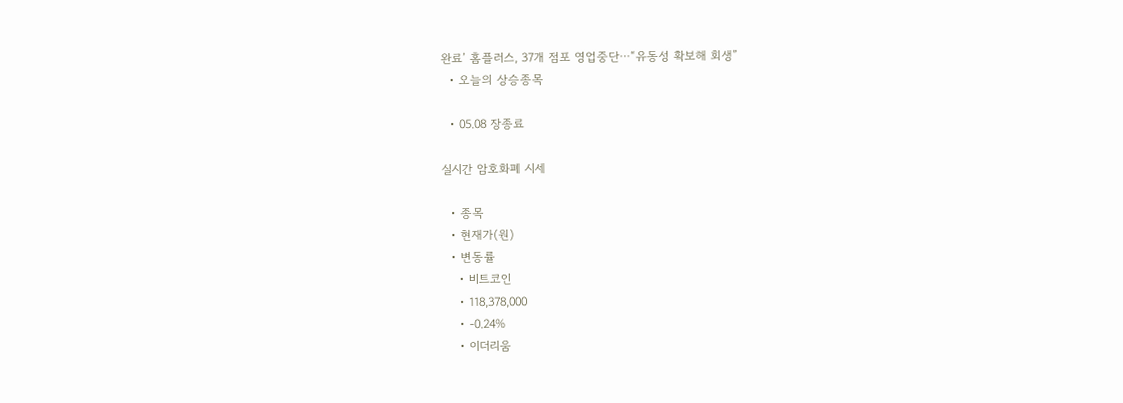완료’ 홈플러스, 37개 점포 영업중단⋯“유동성 확보해 회생”
  • 오늘의 상승종목

  • 05.08 장종료

실시간 암호화폐 시세

  • 종목
  • 현재가(원)
  • 변동률
    • 비트코인
    • 118,378,000
    • -0.24%
    • 이더리움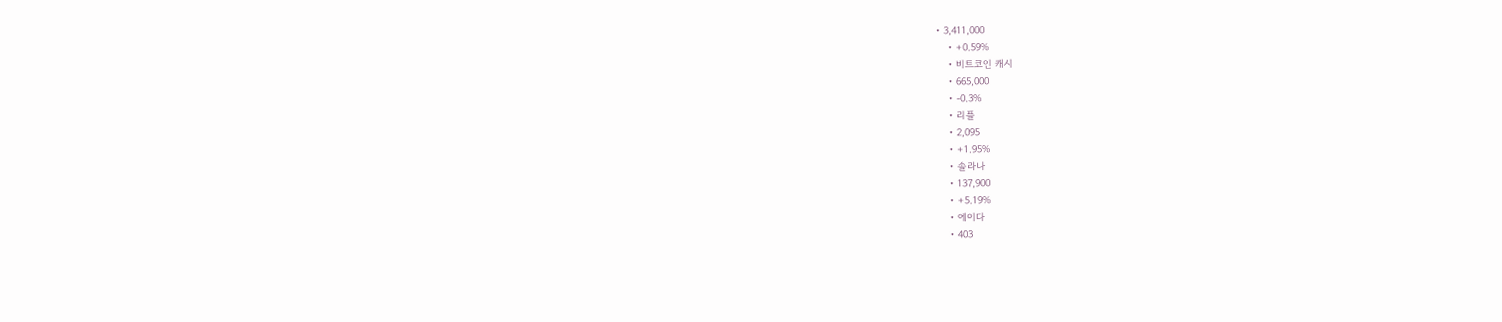• 3,411,000
    • +0.59%
    • 비트코인 캐시
    • 665,000
    • -0.3%
    • 리플
    • 2,095
    • +1.95%
    • 솔라나
    • 137,900
    • +5.19%
    • 에이다
    • 403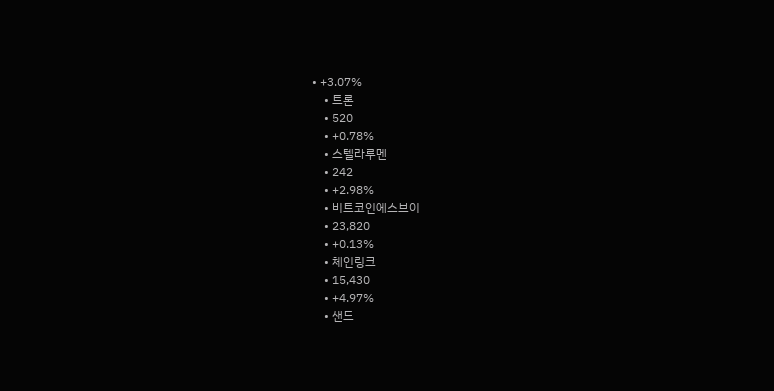• +3.07%
    • 트론
    • 520
    • +0.78%
    • 스텔라루멘
    • 242
    • +2.98%
    • 비트코인에스브이
    • 23,820
    • +0.13%
    • 체인링크
    • 15,430
    • +4.97%
    • 샌드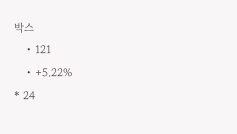박스
    • 121
    • +5.22%
* 24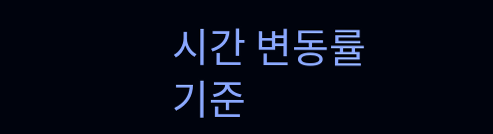시간 변동률 기준